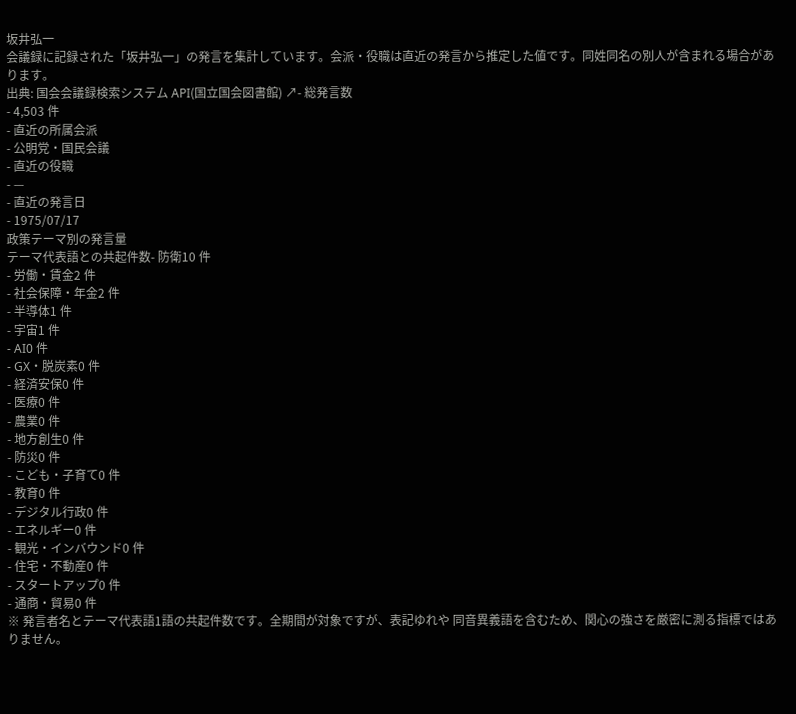坂井弘一
会議録に記録された「坂井弘一」の発言を集計しています。会派・役職は直近の発言から推定した値です。同姓同名の別人が含まれる場合があります。
出典: 国会会議録検索システム API(国立国会図書館) ↗- 総発言数
- 4,503 件
- 直近の所属会派
- 公明党・国民会議
- 直近の役職
- —
- 直近の発言日
- 1975/07/17
政策テーマ別の発言量
テーマ代表語との共起件数- 防衛10 件
- 労働・賃金2 件
- 社会保障・年金2 件
- 半導体1 件
- 宇宙1 件
- AI0 件
- GX・脱炭素0 件
- 経済安保0 件
- 医療0 件
- 農業0 件
- 地方創生0 件
- 防災0 件
- こども・子育て0 件
- 教育0 件
- デジタル行政0 件
- エネルギー0 件
- 観光・インバウンド0 件
- 住宅・不動産0 件
- スタートアップ0 件
- 通商・貿易0 件
※ 発言者名とテーマ代表語1語の共起件数です。全期間が対象ですが、表記ゆれや 同音異義語を含むため、関心の強さを厳密に測る指標ではありません。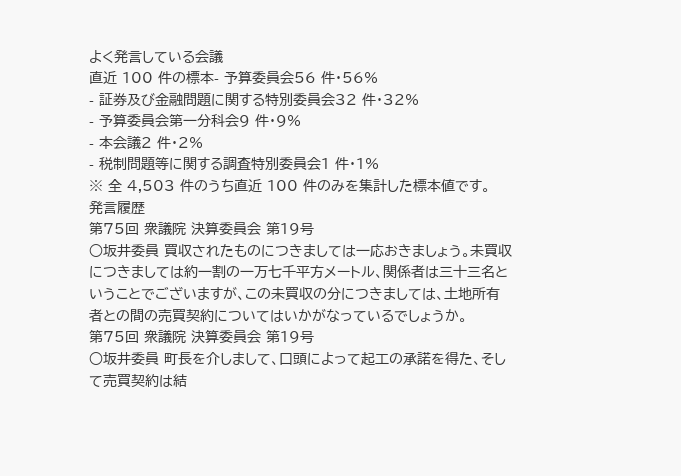よく発言している会議
直近 100 件の標本- 予算委員会56 件・56%
- 証券及び金融問題に関する特別委員会32 件・32%
- 予算委員会第一分科会9 件・9%
- 本会議2 件・2%
- 税制問題等に関する調査特別委員会1 件・1%
※ 全 4,503 件のうち直近 100 件のみを集計した標本値です。
発言履歴
第75回 衆議院 決算委員会 第19号
○坂井委員 買収されたものにつきましては一応おきましょう。未買収につきましては約一割の一万七千平方メートル、関係者は三十三名ということでございますが、この未買収の分につきましては、土地所有者との間の売買契約についてはいかがなっているでしょうか。
第75回 衆議院 決算委員会 第19号
○坂井委員 町長を介しまして、口頭によって起工の承諾を得た、そして売買契約は結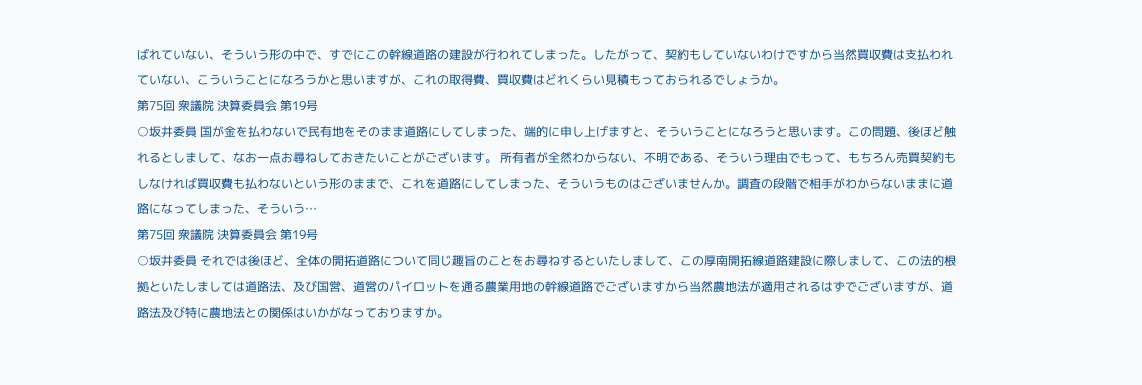ばれていない、そういう形の中で、すでにこの幹線道路の建設が行われてしまった。したがって、契約もしていないわけですから当然買収費は支払われていない、こういうことになろうかと思いますが、これの取得費、買収費はどれくらい見積もっておられるでしょうか。
第75回 衆議院 決算委員会 第19号
○坂井委員 国が金を払わないで民有地をそのまま道路にしてしまった、端的に申し上げますと、そういうことになろうと思います。この問題、後ほど触れるとしまして、なお一点お尋ねしておきたいことがございます。 所有者が全然わからない、不明である、そういう理由でもって、もちろん売買契約もしなければ買収費も払わないという形のままで、これを道路にしてしまった、そういうものはございませんか。調査の段階で相手がわからないままに道路になってしまった、そういう…
第75回 衆議院 決算委員会 第19号
○坂井委員 それでは後ほど、全体の開拓道路について同じ趣旨のことをお尋ねするといたしまして、この厚南開拓線道路建設に際しまして、この法的根拠といたしましては道路法、及び国営、道営のパイロットを通る農業用地の幹線道路でございますから当然農地法が適用されるはずでございますが、道路法及び特に農地法との関係はいかがなっておりますか。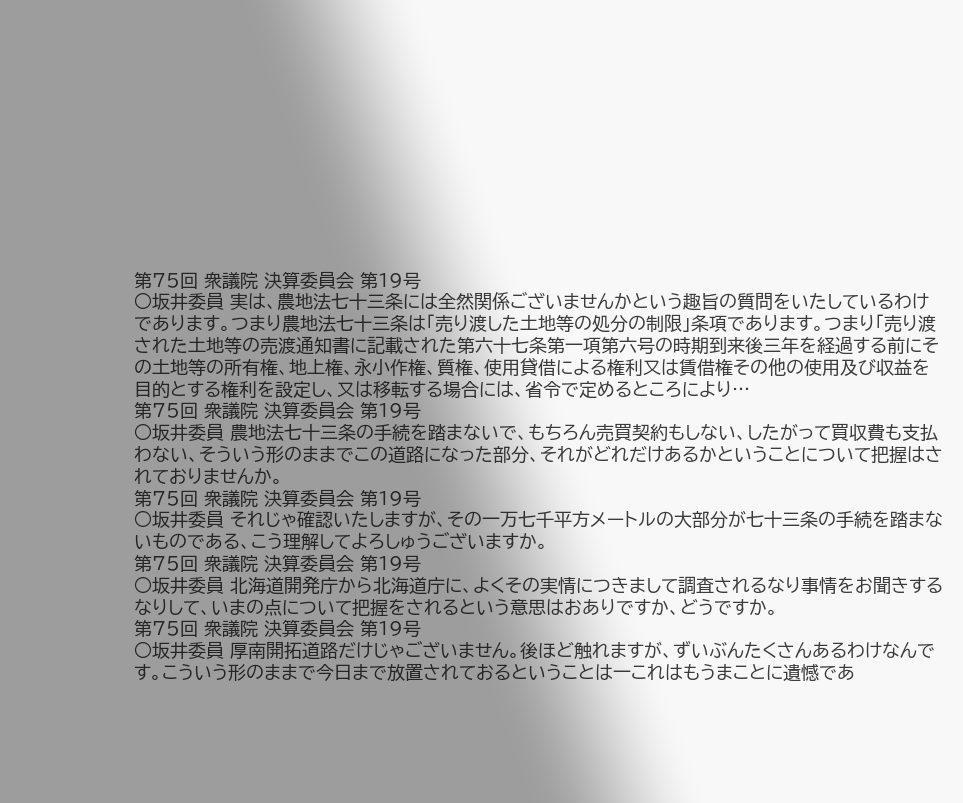第75回 衆議院 決算委員会 第19号
○坂井委員 実は、農地法七十三条には全然関係ございませんかという趣旨の質問をいたしているわけであります。つまり農地法七十三条は「売り渡した土地等の処分の制限」条項であります。つまり「売り渡された土地等の売渡通知書に記載された第六十七条第一項第六号の時期到来後三年を経過する前にその土地等の所有権、地上権、永小作権、質権、使用貸借による権利又は賃借権その他の使用及び収益を目的とする権利を設定し、又は移転する場合には、省令で定めるところにより…
第75回 衆議院 決算委員会 第19号
○坂井委員 農地法七十三条の手続を踏まないで、もちろん売買契約もしない、したがって買収費も支払わない、そういう形のままでこの道路になった部分、それがどれだけあるかということについて把握はされておりませんか。
第75回 衆議院 決算委員会 第19号
○坂井委員 それじゃ確認いたしますが、その一万七千平方メートルの大部分が七十三条の手続を踏まないものである、こう理解してよろしゅうございますか。
第75回 衆議院 決算委員会 第19号
○坂井委員 北海道開発庁から北海道庁に、よくその実情につきまして調査されるなり事情をお聞きするなりして、いまの点について把握をされるという意思はおありですか、どうですか。
第75回 衆議院 決算委員会 第19号
○坂井委員 厚南開拓道路だけじゃございません。後ほど触れますが、ずいぶんたくさんあるわけなんです。こういう形のままで今日まで放置されておるということは一これはもうまことに遺憾であ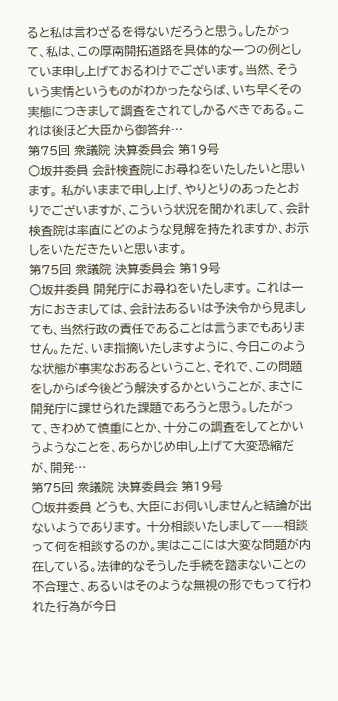ると私は言わざるを得ないだろうと思う。したがって、私は、この厚南開拓道路を具体的な一つの例としていま申し上げておるわけでございます。当然、そういう実情というものがわかったならば、いち早くその実態につきまして調査をされてしかるべきである。これは後ほど大臣から御答弁…
第75回 衆議院 決算委員会 第19号
○坂井委員 会計検査院にお尋ねをいたしたいと思います。 私がいままで申し上げ、やりとりのあったとおりでございますが、こういう状況を聞かれまして、会計検査院は率直にどのような見解を持たれますか、お示しをいただきたいと思います。
第75回 衆議院 決算委員会 第19号
○坂井委員 開発庁にお尋ねをいたします。 これは一方におきましては、会計法あるいは予決令から見ましても、当然行政の責任であることは言うまでもありません。ただ、いま指摘いたしますように、今日このような状態が事実なおあるということ、それで、この問題をしからば今後どう解決するかということが、まさに開発庁に課せられた課題であろうと思う。したがって、きわめて慎重にとか、十分この調査をしてとかいうようなことを、あらかじめ申し上げて大変恐縮だが、開発…
第75回 衆議院 決算委員会 第19号
○坂井委員 どうも、大臣にお伺いしませんと結論が出ないようであります。 十分相談いたしまして——相談って何を相談するのか。実はここには大変な問題が内在している。法律的なそうした手続を踏まないことの不合理さ、あるいはそのような無視の形でもって行われた行為が今日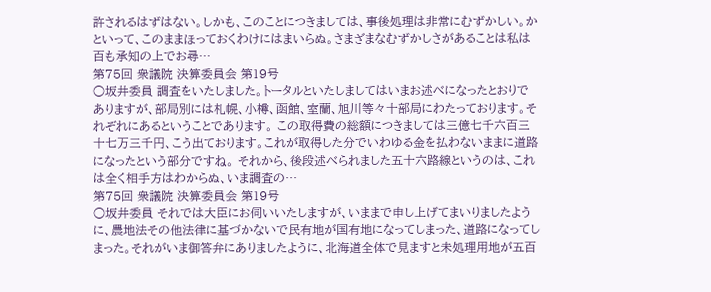許されるはずはない。しかも、このことにつきましては、事後処理は非常にむずかしい。かといって、このままほっておくわけにはまいらぬ。さまざまなむずかしさがあることは私は百も承知の上でお尋…
第75回 衆議院 決算委員会 第19号
○坂井委員 調査をいたしました。トータルといたしましてはいまお述べになったとおりでありますが、部局別には札幌、小樽、函館、室蘭、旭川等々十部局にわたっております。それぞれにあるということであります。 この取得費の総額につきましては三億七千六百三十七万三千円、こう出ております。これが取得した分でいわゆる金を払わないままに道路になったという部分ですね。 それから、後段述べられました五十六路線というのは、これは全く相手方はわからぬ、いま調査の…
第75回 衆議院 決算委員会 第19号
○坂井委員 それでは大臣にお伺いいたしますが、いままで申し上げてまいりましたように、農地法その他法律に基づかないで民有地が国有地になってしまった、道路になってしまった。それがいま御答弁にありましたように、北海道全体で見ますと未処理用地が五百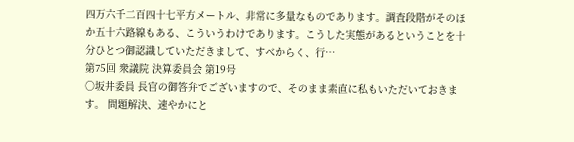四万六千二百四十七平方メートル、非常に多量なものであります。調査段階がそのほか五十六路線もある、こういうわけであります。こうした実態があるということを十分ひとつ御認識していただきまして、すべからく、行…
第75回 衆議院 決算委員会 第19号
○坂井委員 長官の御答弁でございますので、そのまま素直に私もいただいておきます。 問題解決、速やかにと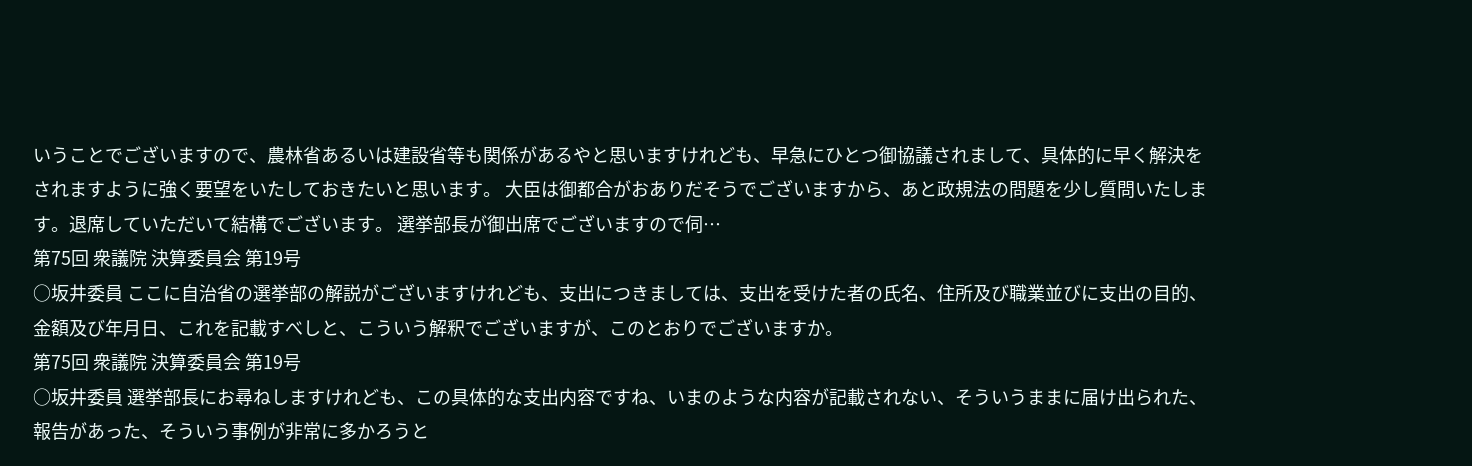いうことでございますので、農林省あるいは建設省等も関係があるやと思いますけれども、早急にひとつ御協議されまして、具体的に早く解決をされますように強く要望をいたしておきたいと思います。 大臣は御都合がおありだそうでございますから、あと政規法の問題を少し質問いたします。退席していただいて結構でございます。 選挙部長が御出席でございますので伺…
第75回 衆議院 決算委員会 第19号
○坂井委員 ここに自治省の選挙部の解説がございますけれども、支出につきましては、支出を受けた者の氏名、住所及び職業並びに支出の目的、金額及び年月日、これを記載すべしと、こういう解釈でございますが、このとおりでございますか。
第75回 衆議院 決算委員会 第19号
○坂井委員 選挙部長にお尋ねしますけれども、この具体的な支出内容ですね、いまのような内容が記載されない、そういうままに届け出られた、報告があった、そういう事例が非常に多かろうと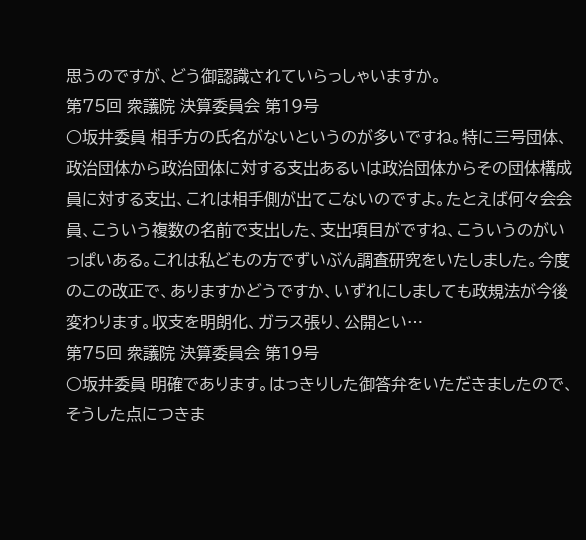思うのですが、どう御認識されていらっしゃいますか。
第75回 衆議院 決算委員会 第19号
○坂井委員 相手方の氏名がないというのが多いですね。特に三号団体、政治団体から政治団体に対する支出あるいは政治団体からその団体構成員に対する支出、これは相手側が出てこないのですよ。たとえば何々会会員、こういう複数の名前で支出した、支出項目がですね、こういうのがいっぱいある。これは私どもの方でずいぶん調査研究をいたしました。今度のこの改正で、ありますかどうですか、いずれにしましても政規法が今後変わります。収支を明朗化、ガラス張り、公開とい…
第75回 衆議院 決算委員会 第19号
○坂井委員 明確であります。はっきりした御答弁をいただきましたので、そうした点につきま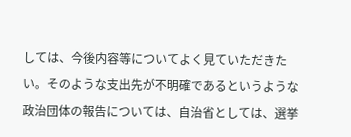しては、今後内容等についてよく見ていただきたい。そのような支出先が不明確であるというような政治団体の報告については、自治省としては、選挙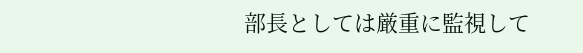部長としては厳重に監視して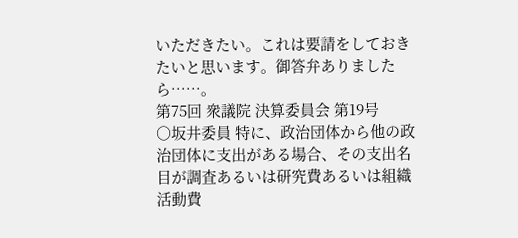いただきたい。これは要請をしておきたいと思います。御答弁ありましたら……。
第75回 衆議院 決算委員会 第19号
○坂井委員 特に、政治団体から他の政治団体に支出がある場合、その支出名目が調査あるいは研究費あるいは組織活動費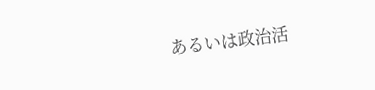あるいは政治活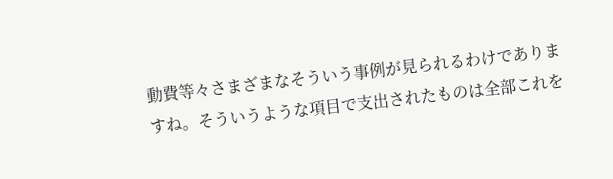動費等々さまざまなそういう事例が見られるわけでありますね。そういうような項目で支出されたものは全部これを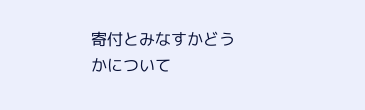寄付とみなすかどうかについて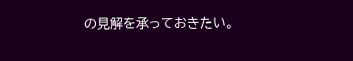の見解を承っておきたい。